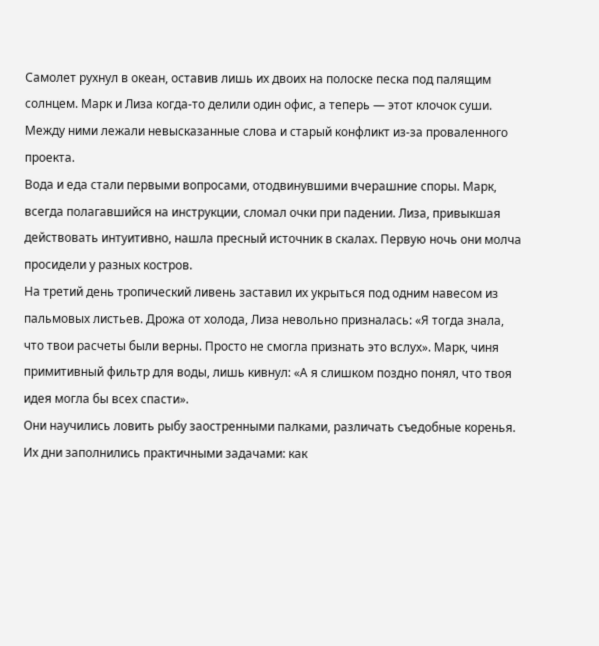Самолет рухнул в океан, оставив лишь их двоих на полоске песка под палящим солнцем. Марк и Лиза когда-то делили один офис, а теперь — этот клочок суши. Между ними лежали невысказанные слова и старый конфликт из-за проваленного проекта.
Вода и еда стали первыми вопросами, отодвинувшими вчерашние споры. Марк, всегда полагавшийся на инструкции, сломал очки при падении. Лиза, привыкшая действовать интуитивно, нашла пресный источник в скалах. Первую ночь они молча просидели у разных костров.
На третий день тропический ливень заставил их укрыться под одним навесом из пальмовых листьев. Дрожа от холода, Лиза невольно призналась: «Я тогда знала, что твои расчеты были верны. Просто не смогла признать это вслух». Марк, чиня примитивный фильтр для воды, лишь кивнул: «А я слишком поздно понял, что твоя идея могла бы всех спасти».
Они научились ловить рыбу заостренными палками, различать съедобные коренья. Их дни заполнились практичными задачами: как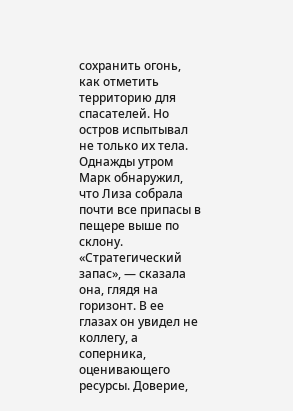сохранить огонь, как отметить территорию для спасателей. Но остров испытывал не только их тела.
Однажды утром Марк обнаружил, что Лиза собрала почти все припасы в пещере выше по склону. «Стратегический запас», — сказала она, глядя на горизонт. В ее глазах он увидел не коллегу, а соперника, оценивающего ресурсы. Доверие,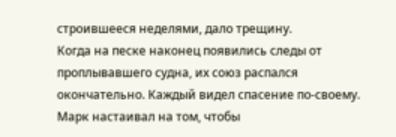строившееся неделями, дало трещину.
Когда на песке наконец появились следы от проплывавшего судна, их союз распался окончательно. Каждый видел спасение по-своему. Марк настаивал на том, чтобы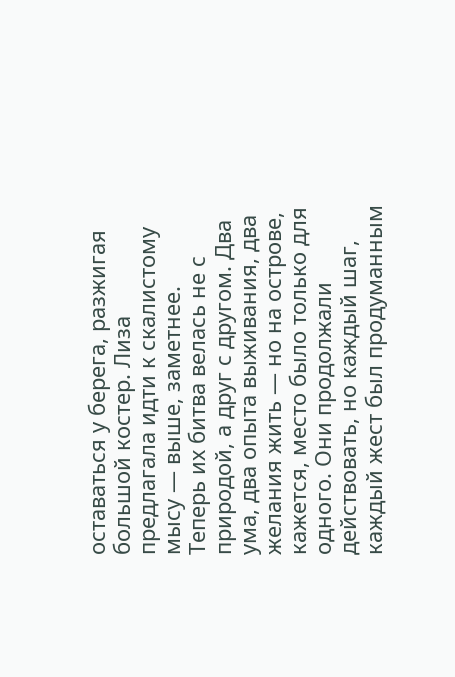оставаться у берега, разжигая большой костер. Лиза предлагала идти к скалистому мысу — выше, заметнее.
Теперь их битва велась не с природой, а друг с другом. Два ума, два опыта выживания, два желания жить — но на острове, кажется, место было только для одного. Они продолжали действовать, но каждый шаг, каждый жест был продуманным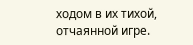ходом в их тихой, отчаянной игре.